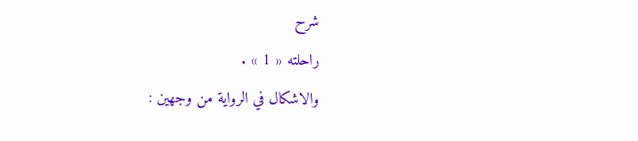شرح
راحلته « 1 » .
والاشكال في الرواية من وجهين :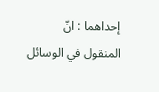إحداهما : انّ المنقول في الوسائل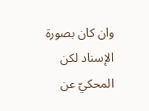وان كان بصورة الإسناد لكن المحكيّ عن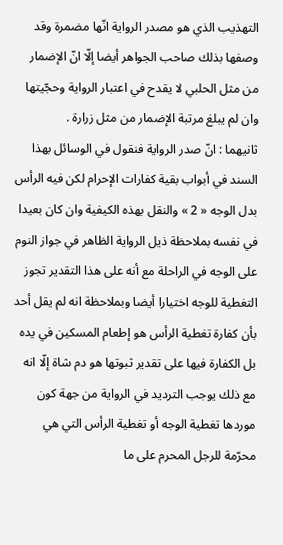التهذيب الذي هو مصدر الرواية انّها مضمرة وقد وصفها بذلك صاحب الجواهر أيضا إلّا انّ الإضمار من مثل الحلبي لا يقدح في اعتبار الرواية وحجّيتها وان لم يبلغ مرتبة الإضمار من مثل زرارة .
ثانيهما : انّ صدر الرواية فنقول في الوسائل بهذا السند في أبواب بقية كفارات الإحرام لكن فيه الرأس بدل الوجه « 2 » والنقل بهذه الكيفية وان كان بعيدا في نفسه بملاحظة ذيل الرواية الظاهر في جواز النوم على الوجه في الراحلة مع أنه على هذا التقدير تجوز التغطية للوجه اختيارا أيضا وبملاحظة انه لم يقل أحد بأن كفارة تغطية الرأس هو إطعام المسكين في يده بل الكفارة فيها على تقدير ثبوتها هو دم شاة إلّا انه مع ذلك يوجب الترديد في الرواية من جهة كون موردها تغطية الوجه أو تغطية الرأس التي هي محرّمة للرجل المحرم على ما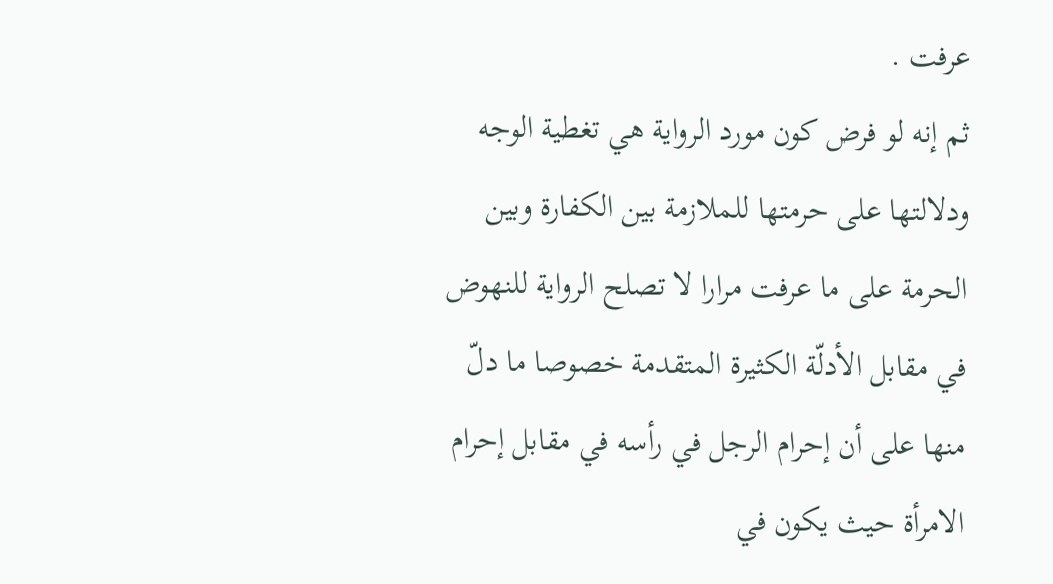عرفت .
ثم إنه لو فرض كون مورد الرواية هي تغطية الوجه ودلالتها على حرمتها للملازمة بين الكفارة وبين الحرمة على ما عرفت مرارا لا تصلح الرواية للنهوض في مقابل الأدلّة الكثيرة المتقدمة خصوصا ما دلّ منها على أن إحرام الرجل في رأسه في مقابل إحرام الامرأة حيث يكون في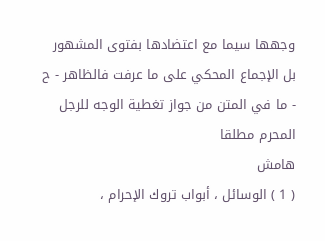وجهها سيما مع اعتضادها بفتوى المشهور بل الإجماع المحكي على ما عرفت فالظاهر - ح - ما في المتن من جواز تغطية الوجه للرجل المحرم مطلقا
هامش
( 1 ) الوسائل ، أبواب تروك الإحرام ،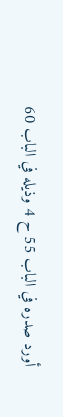أورد صدره في الباب 55 ح 4 وذيله في الباب 60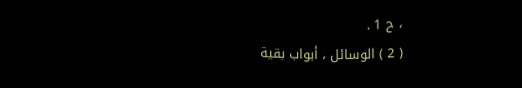، ح 1 .
( 2 ) الوسائل ، أبواب بقية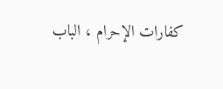كفارات الإحرام ، الباب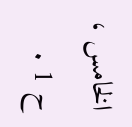الخامس ، ح 1 .